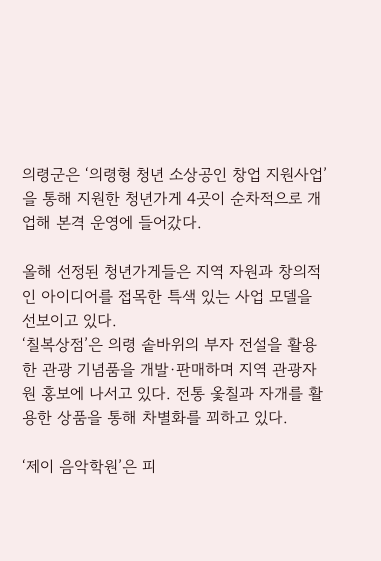의령군은 ‘의령형 청년 소상공인 창업 지원사업’을 통해 지원한 청년가게 4곳이 순차적으로 개업해 본격 운영에 들어갔다.

올해 선정된 청년가게들은 지역 자원과 창의적인 아이디어를 접목한 특색 있는 사업 모델을 선보이고 있다.
‘칠복상점’은 의령 솥바위의 부자 전설을 활용한 관광 기념품을 개발·판매하며 지역 관광자원 홍보에 나서고 있다. 전통 옻칠과 자개를 활용한 상품을 통해 차별화를 꾀하고 있다.

‘제이 음악학원’은 피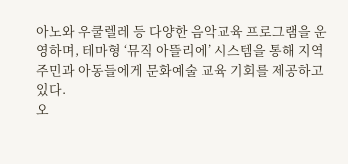아노와 우쿨렐레 등 다양한 음악교육 프로그램을 운영하며, 테마형 ‘뮤직 아뜰리에’ 시스템을 통해 지역 주민과 아동들에게 문화예술 교육 기회를 제공하고 있다.
오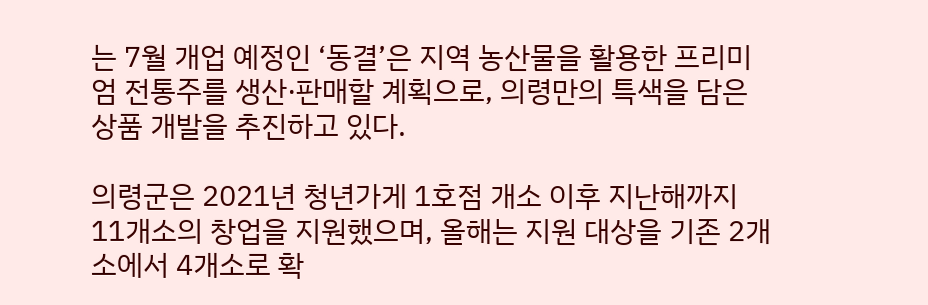는 7월 개업 예정인 ‘동결’은 지역 농산물을 활용한 프리미엄 전통주를 생산·판매할 계획으로, 의령만의 특색을 담은 상품 개발을 추진하고 있다.

의령군은 2021년 청년가게 1호점 개소 이후 지난해까지 11개소의 창업을 지원했으며, 올해는 지원 대상을 기존 2개소에서 4개소로 확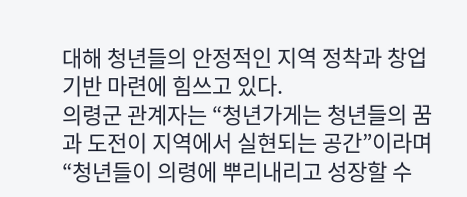대해 청년들의 안정적인 지역 정착과 창업 기반 마련에 힘쓰고 있다.
의령군 관계자는 “청년가게는 청년들의 꿈과 도전이 지역에서 실현되는 공간”이라며 “청년들이 의령에 뿌리내리고 성장할 수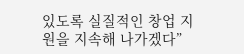있도록 실질적인 창업 지원을 지속해 나가겠다”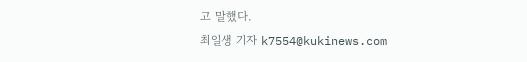고 말했다.
최일생 기자 k7554@kukinews.com